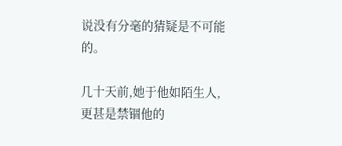说没有分毫的猜疑是不可能的。

几十天前,她于他如陌生人,更甚是禁锢他的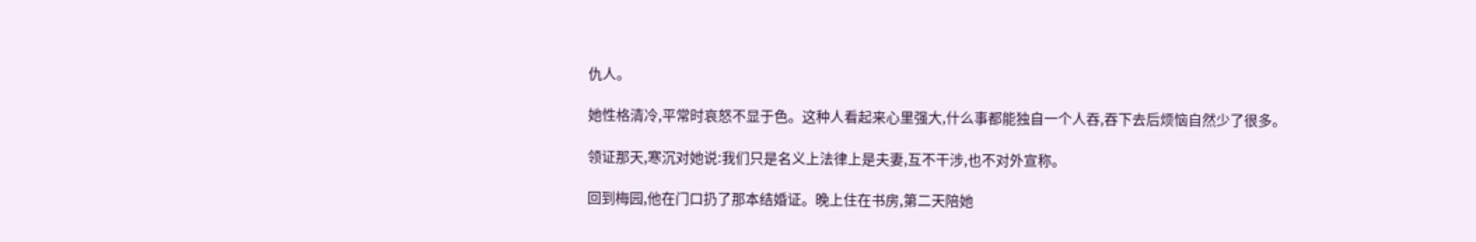仇人。

她性格清冷,平常时哀怒不显于色。这种人看起来心里强大,什么事都能独自一个人吞,吞下去后烦恼自然少了很多。

领证那天,寒沉对她说:我们只是名义上法律上是夫妻,互不干涉,也不对外宣称。

回到梅园,他在门口扔了那本结婚证。晚上住在书房,第二天陪她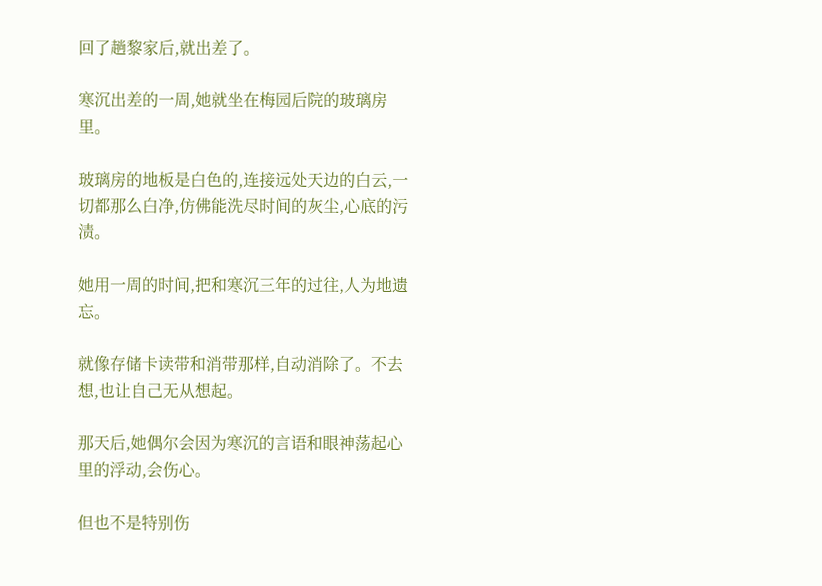回了趟黎家后,就出差了。

寒沉出差的一周,她就坐在梅园后院的玻璃房里。

玻璃房的地板是白色的,连接远处天边的白云,一切都那么白净,仿佛能洗尽时间的灰尘,心底的污渍。

她用一周的时间,把和寒沉三年的过往,人为地遗忘。

就像存储卡读带和消带那样,自动消除了。不去想,也让自己无从想起。

那天后,她偶尔会因为寒沉的言语和眼神荡起心里的浮动,会伤心。

但也不是特别伤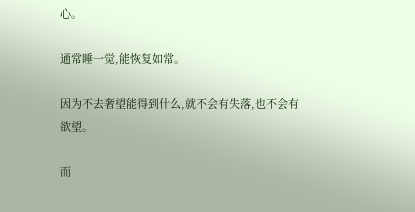心。

通常睡一觉,能恢复如常。

因为不去奢望能得到什么,就不会有失落,也不会有欲望。

而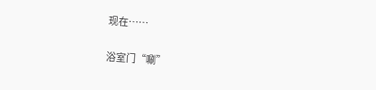现在……

浴室门“唰”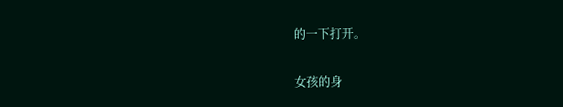的一下打开。

女孩的身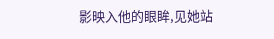影映入他的眼眸,见她站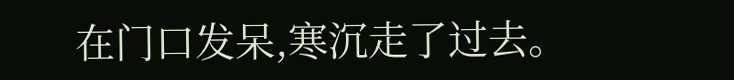在门口发呆,寒沉走了过去。